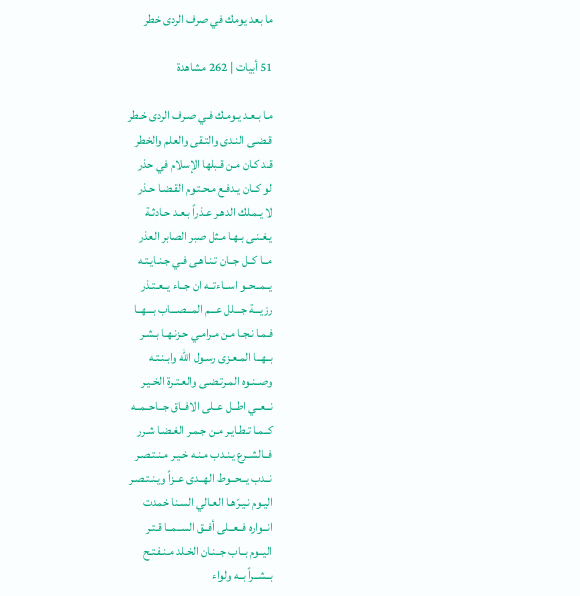ما بعد يومك في صرف الردى خطر

51 أبيات | 262 مشاهدة

مـا بـعـد يـومـك فـي صـرف الردى خـطر
قـضـى النـدى والتـقى والعلم والخطر
قـد كـان مـن قـبلها الإسلام في حذر
لو كــان يـدفـع مـحـتـوم القـضـا حـذر
لا يـمـلك الدهـر عـذراً بـعـد حـادثـة
يـغـنـى بـهـا مـثل صبر الصابر العذر
مــا كــل جــان تـنـاهـى فـي جـنـايـتـه
يــمــحــو اســاءتــه ان جــاء يــعـتـذر
رزيـــة جـــلل عـــم المـــصـــاب بـــهــا
فـمـا نـجـا مـن مـرامـي حـزنـهـا بـشـر
بــهــا المـعـزى رسـول الله وابـنـتـه
وصــنـوه المـرتـضـى والعـتـرة الخـيـر
نــعــي اطــل عــلى الافــاق جــاحــمــه
كــمـا تـطـايـر مـن جـمـر الغـضـا شـرر
فــالشــرع يـنـدب مـنـه خـيـر مـنـتـصـر
نــدب يــحــوط الهــدى عــزاً ويـنـتـصـر
اليـوم نـيـرّهـا العـالي السـنا خمدت
انــواره فــعــلى أفــق الســمــا قـتـر
اليــوم بــاب جــنـان الخـلد مـنـفـتـح
بــشــراً بــه ولواء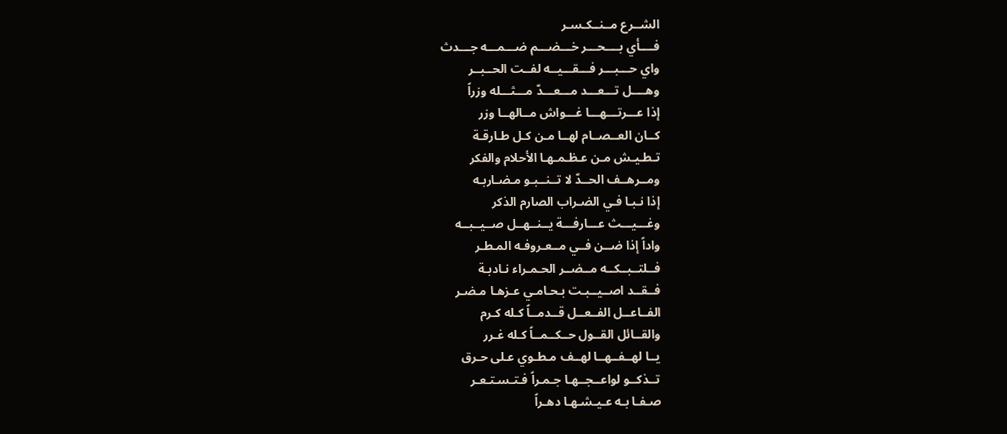الشــرع مــنــكـسـر
فــــأي بــــحـــر خـــضـــم ضـــمـــه جـــدث
واي حـــبـــر فـــقـــيــه لفــت الحــبــر
وهــــل تـــعـــد مـــعـــدّ مـــثـــله وزراً
إذا عـــرتـــهـــا غـــواش مــالهــا وزر
كــان العــصــام لهــا مـن كـل طـارقـة
تـطـيـش مـن عـظـمـهـا الأحلام والفكر
ومــرهــف الحــدّ لا تــنــبـو مـضـاربـه
إذا نـبـا فـي الضـراب الصارم الذكر
وغـــيـــث عـــارفـــة يــنــهــل صــيــبــه
واداً إذا ضــن فــي مــعـروفـه المـطـر
فــلتــبــكــه مــضــر الحـمـراء نـادبـة
فــقــد اصــيــبـت بـحـامـي عـزهـا مـضـر
الفــاعــل الفــعــل قــدمــاً كـله كـرم
والقــائل القــول حــكــمــاً كـله غـرر
يــا لهــفــهــا لهــف مـطـوي عـلى حـرق
تــذكــو لواعــجــهـا جـمـراً فـتـسـتـعـر
صـفـا بـه عـيـشـهـا دهـراً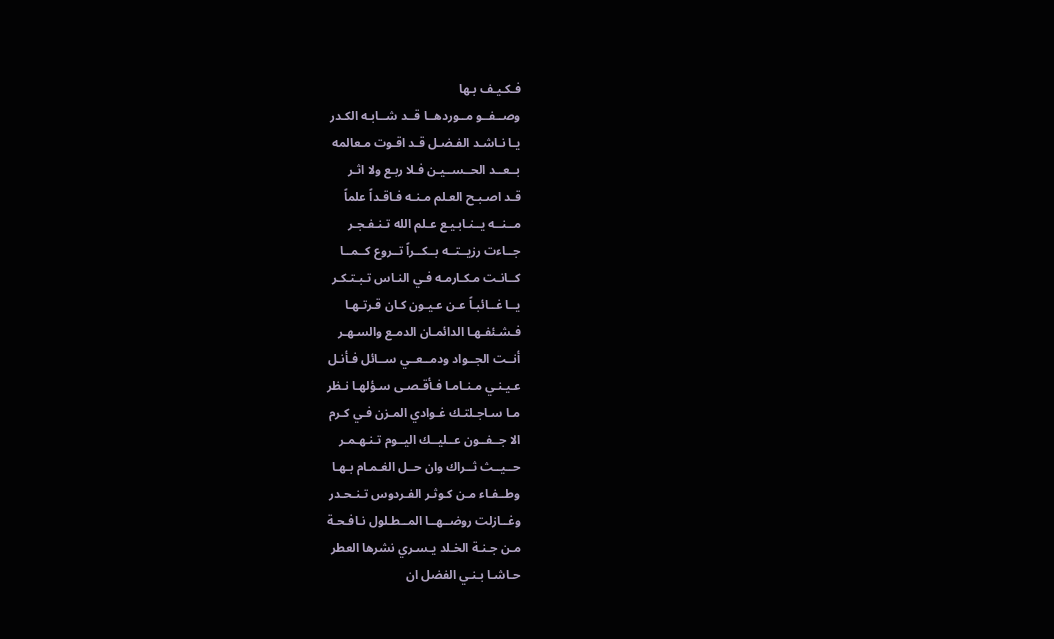فـكـيـف بـها
وصــفــو مــوردهــا قــد شــابـه الكـدر
يـا نـاشـد الفـضـل قـد اقـوت مـعالمه
بــعــد الحــســيـن فـلا ربـع ولا اثـر
قـد اصـبـح العـلم مـنـه فـاقـداً علماً
مــنــه يــنـابـيـع عـلم الله تـنـفـجـر
جــاءت رزيــتــه بــكــراً تــروع كــمــا
كــانـت مـكـارمـه فـي النـاس تـبـتـكـر
يــا غــائبـاً عـن عـيـون كـان قـرتـهـا
فـشـئفـهـا الدائمـان الدمـع والسـهـر
أنــت الجــواد ودمــعــي ســائل فـأنـل
عـيـنـي مـنـامـا فـأقـصـى سـؤلهـا نـظر
مـا سـاجـلتـك غـوادي المـزن فـي كـرم
الا جــفــون عــليــك اليــوم تـنـهـمـر
حــيــث ثــراك وان حــل الغـمـام بـهـا
وطــفـاء مـن كـوثـر الفـردوس تـنـحـدر
وغــازلت روضــهــا المــطـلول نـافـحـة
مـن جـنـة الخـلد يـسـري نشرها العطر
حـاشـا بـنـي الفضل ان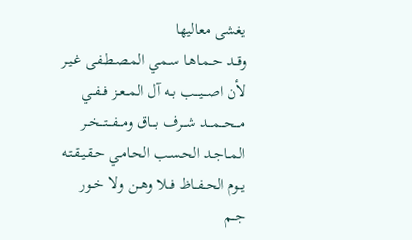يغشى معاليها
وقــد حــمـاهـا سـمـي المـصـطـفـى غـيـر
لأن اصـــيـــب بــه آل المــعــز فــفــي
مـــحـــمـــد شـــرف بـــاق ومـــفـــتـــخــر
المــاجـد الحـسـب الحـامـي حـقـيـقـتـه
يــوم الحــفــاظ فــلا وهــن ولا خــور
جــم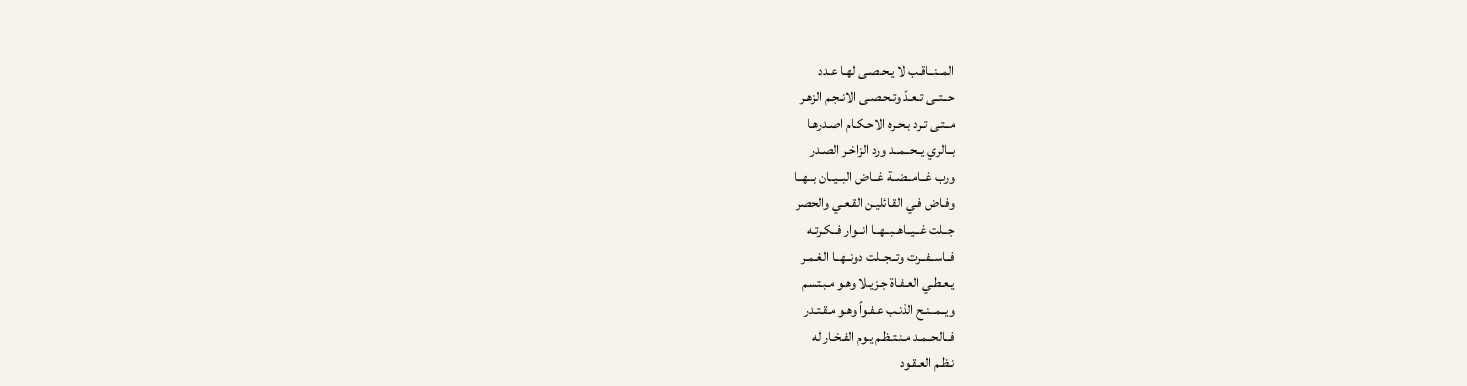المــنــاقـب لا يـحـصـى لهـا عـدد
حــتــى تـعـدّ وتـحـصـى الانـجـم الزهـر
مــتـى تـرد بـحـره الاحـكـام اصـدرهـا
بــالري يــحــمــد ورد الزاخـر الصـدر
ورب غــامــضــة غــاض البــيــان بــهــا
وفـاض فـي القـائليـن القـعـي والحصر
جــلت غــيــاهــبــهــا انــوار فــكـرتـه
فــاســفــرت وتــجــلت دونــهــا الغـمـر
يـعـطـي العـفـاة جـزيـلا وهـو مـبـتسم
ويــمــنـح الذنـب عـفـواً وهـو مـقـتـدر
فــالحــمـد مـنـتـظـم يـوم الفـخـار له
نـظـم العـقـود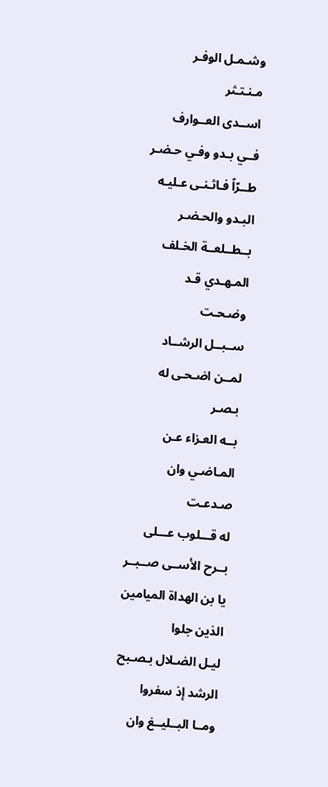وشـمـل الوفـر مـنـتـثر
اســدى العــوارف فــي بـدو وفـي حـضـر
طــرّاً فـاثـنـى عـليـه البـدو والحـضـر
بــطــلعــة الخـلف المـهـدي قـد وضـحـت
ســبــل الرشــاد لمــن اضـحـى له بـصـر
بــه العـزاء عـن المـاضـي وان صـدعـت
له قـــلوب عـــلى بــرح الأســى صــبــر
يا بن الهداة الميامين الذين جلوا
ليـل الضـلال بـصـبح الرشد إذ سفروا
ومــا البــليــغ وان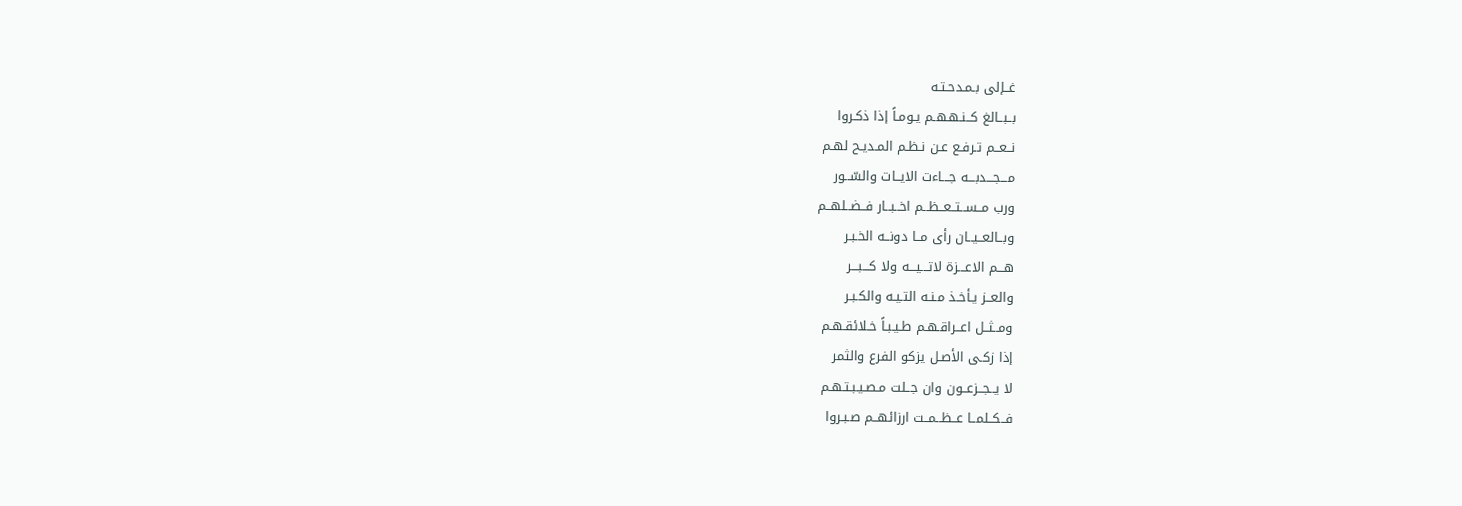غــإلى بـمـدحـتـه
بــبــالغ كــنـهـهـم يـومـاً إذا ذكـروا
نــعــم تـرفـع عـن نـظـم المـديـح لهـم
مـــجـــدبـــه جـــاءت الايــات والسّــور
ورب مــســتــعــظــم اخــبــار فــضــلهــم
وبــالعــيــان رأى مــا دونــه الخـبـر
هـــم الاعـــزة لاتـــيـــه ولا كـــبـــر
والعــز يـأخـذ مـنـه التـيـه والكـبـر
ومــثــل اعــراقـهـم طـيـبـاً خـلائقـهـم
إذا زكـى الأصـل يزكو الفرع والثمر
لا يــجــزعــون وان جــلت مـصـيـبـتـهـم
فــكــلمــا عــظــمــت ارزائهــم صـبـروا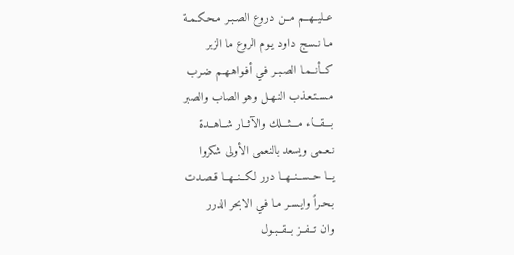عــليــهــم مــن دروع الصـبـر مـحـكـمـة
مـا نـسـج داود يـوم الروع ما الزبر
كــأنــمـا الصـبـر فـي أفـواهـهـم ضـرب
مـسـتـعـذب النـهـل وهو الصاب والصبر
بـــقـــاء مـــثـــلك والآثــار شــاهــدة
نـعـمى ويسعد بالنعمى الأولى شكروا
يــا حــســنــهــا درر لكــنــهــا قـصـدت
بـحـراً وايـسـر مـا فـي الابحر الدرر
وان تــفــز بــقــبـول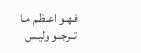فـهـو اعـظـم مـا
تــرجــو وليـس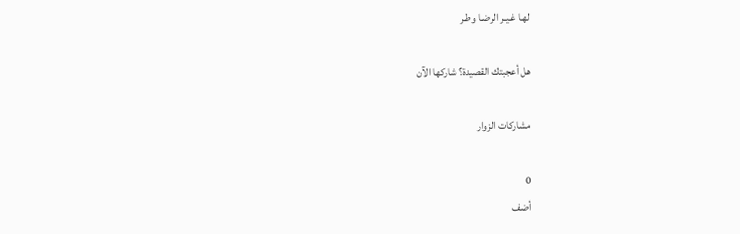لهـا غـيـر الرضـا وطـر

هل أعجبتك القصيدة؟ شاركها الآن

مشاركات الزوار

0
أضف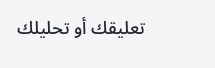تعليقك أو تحليلك